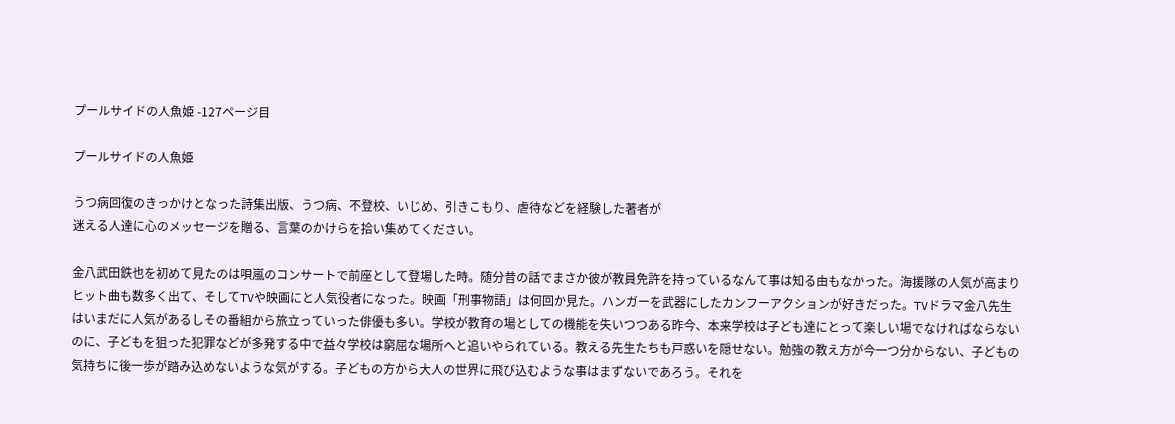プールサイドの人魚姫 -127ページ目

プールサイドの人魚姫

うつ病回復のきっかけとなった詩集出版、うつ病、不登校、いじめ、引きこもり、虐待などを経験した著者が
迷える人達に心のメッセージを贈る、言葉のかけらを拾い集めてください。

金八武田鉄也を初めて見たのは唄嵐のコンサートで前座として登場した時。随分昔の話でまさか彼が教員免許を持っているなんて事は知る由もなかった。海援隊の人気が高まりヒット曲も数多く出て、そしてTVや映画にと人気役者になった。映画「刑事物語」は何回か見た。ハンガーを武器にしたカンフーアクションが好きだった。TVドラマ金八先生はいまだに人気があるしその番組から旅立っていった俳優も多い。学校が教育の場としての機能を失いつつある昨今、本来学校は子ども達にとって楽しい場でなければならないのに、子どもを狙った犯罪などが多発する中で益々学校は窮屈な場所へと追いやられている。教える先生たちも戸惑いを隠せない。勉強の教え方が今一つ分からない、子どもの気持ちに後一歩が踏み込めないような気がする。子どもの方から大人の世界に飛び込むような事はまずないであろう。それを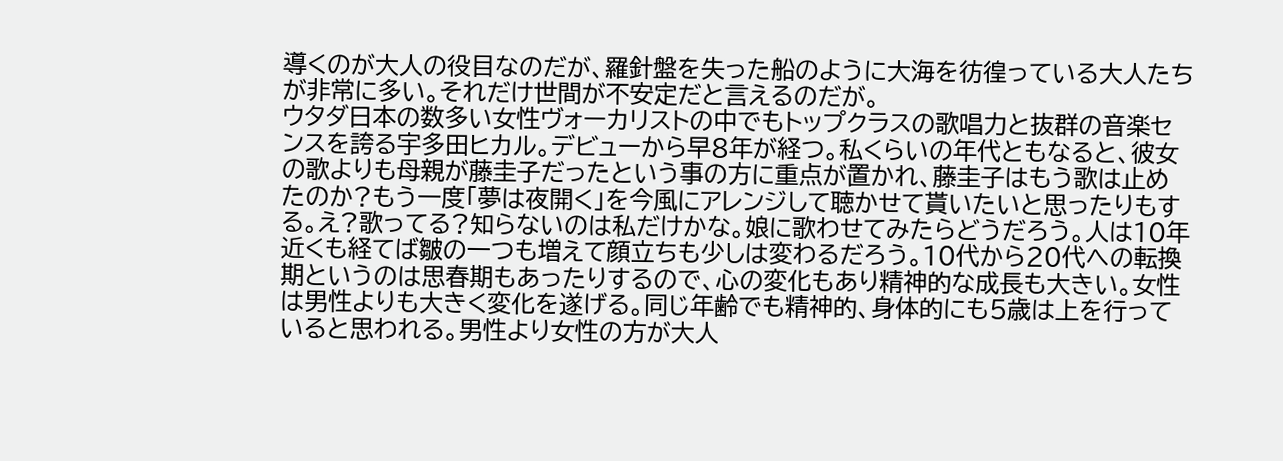導くのが大人の役目なのだが、羅針盤を失った船のように大海を彷徨っている大人たちが非常に多い。それだけ世間が不安定だと言えるのだが。
ウタダ日本の数多い女性ヴォーカリストの中でもトップクラスの歌唱力と抜群の音楽センスを誇る宇多田ヒカル。デビューから早8年が経つ。私くらいの年代ともなると、彼女の歌よりも母親が藤圭子だったという事の方に重点が置かれ、藤圭子はもう歌は止めたのか?もう一度「夢は夜開く」を今風にアレンジして聴かせて貰いたいと思ったりもする。え?歌ってる?知らないのは私だけかな。娘に歌わせてみたらどうだろう。人は10年近くも経てば皺の一つも増えて顔立ちも少しは変わるだろう。10代から20代への転換期というのは思春期もあったりするので、心の変化もあり精神的な成長も大きい。女性は男性よりも大きく変化を遂げる。同じ年齢でも精神的、身体的にも5歳は上を行っていると思われる。男性より女性の方が大人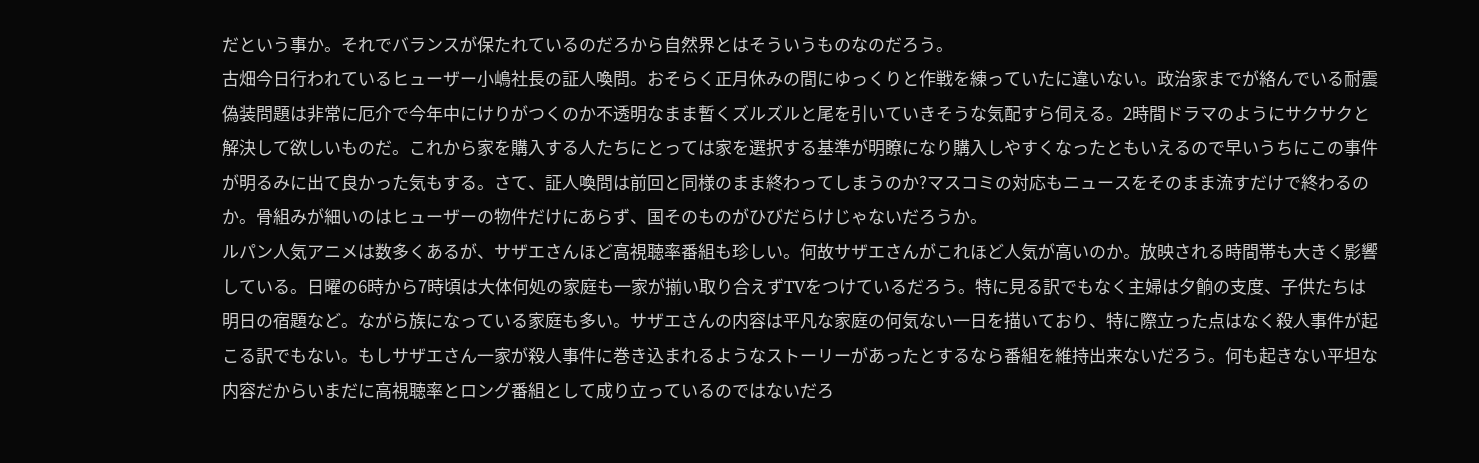だという事か。それでバランスが保たれているのだろから自然界とはそういうものなのだろう。
古畑今日行われているヒューザー小嶋社長の証人喚問。おそらく正月休みの間にゆっくりと作戦を練っていたに違いない。政治家までが絡んでいる耐震偽装問題は非常に厄介で今年中にけりがつくのか不透明なまま暫くズルズルと尾を引いていきそうな気配すら伺える。2時間ドラマのようにサクサクと解決して欲しいものだ。これから家を購入する人たちにとっては家を選択する基準が明瞭になり購入しやすくなったともいえるので早いうちにこの事件が明るみに出て良かった気もする。さて、証人喚問は前回と同様のまま終わってしまうのか?マスコミの対応もニュースをそのまま流すだけで終わるのか。骨組みが細いのはヒューザーの物件だけにあらず、国そのものがひびだらけじゃないだろうか。
ルパン人気アニメは数多くあるが、サザエさんほど高視聴率番組も珍しい。何故サザエさんがこれほど人気が高いのか。放映される時間帯も大きく影響している。日曜の6時から7時頃は大体何処の家庭も一家が揃い取り合えずTVをつけているだろう。特に見る訳でもなく主婦は夕餉の支度、子供たちは明日の宿題など。ながら族になっている家庭も多い。サザエさんの内容は平凡な家庭の何気ない一日を描いており、特に際立った点はなく殺人事件が起こる訳でもない。もしサザエさん一家が殺人事件に巻き込まれるようなストーリーがあったとするなら番組を維持出来ないだろう。何も起きない平坦な内容だからいまだに高視聴率とロング番組として成り立っているのではないだろ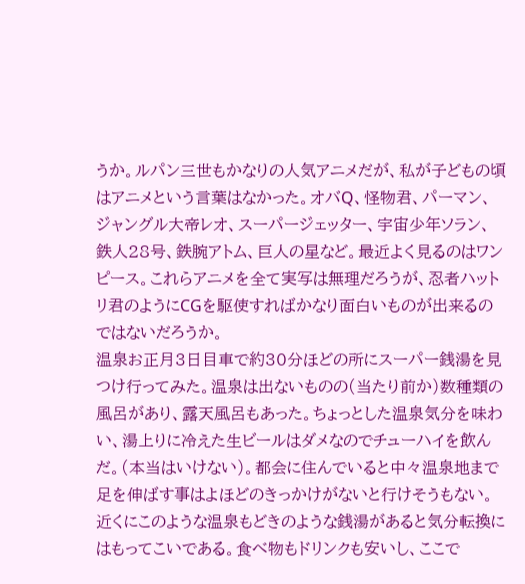うか。ルパン三世もかなりの人気アニメだが、私が子どもの頃はアニメという言葉はなかった。オバQ、怪物君、パーマン、ジャングル大帝レオ、スーパージェッター、宇宙少年ソラン、鉄人28号、鉄腕アトム、巨人の星など。最近よく見るのはワンピース。これらアニメを全て実写は無理だろうが、忍者ハットリ君のようにCGを駆使すればかなり面白いものが出来るのではないだろうか。
温泉お正月3日目車で約30分ほどの所にスーパー銭湯を見つけ行ってみた。温泉は出ないものの(当たり前か)数種類の風呂があり、露天風呂もあった。ちょっとした温泉気分を味わい、湯上りに冷えた生ビールはダメなのでチューハイを飲んだ。(本当はいけない)。都会に住んでいると中々温泉地まで足を伸ばす事はよほどのきっかけがないと行けそうもない。近くにこのような温泉もどきのような銭湯があると気分転換にはもってこいである。食べ物もドリンクも安いし、ここで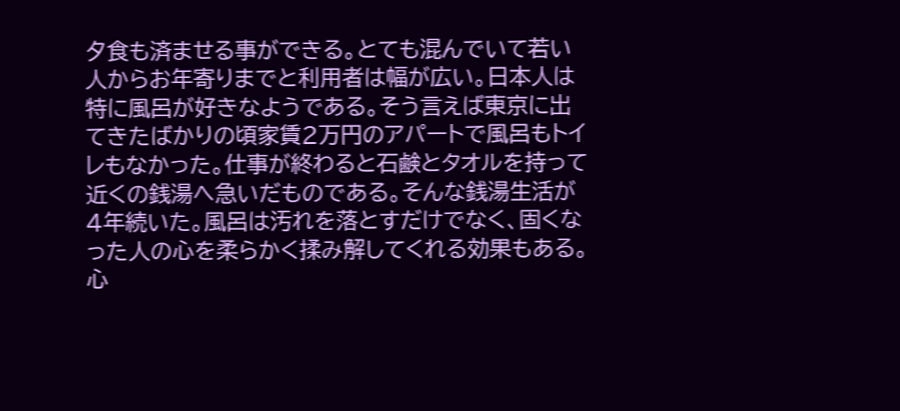夕食も済ませる事ができる。とても混んでいて若い人からお年寄りまでと利用者は幅が広い。日本人は特に風呂が好きなようである。そう言えば東京に出てきたばかりの頃家賃2万円のアパートで風呂もトイレもなかった。仕事が終わると石鹸とタオルを持って近くの銭湯へ急いだものである。そんな銭湯生活が4年続いた。風呂は汚れを落とすだけでなく、固くなった人の心を柔らかく揉み解してくれる効果もある。心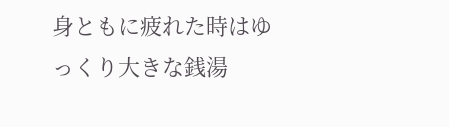身ともに疲れた時はゆっくり大きな銭湯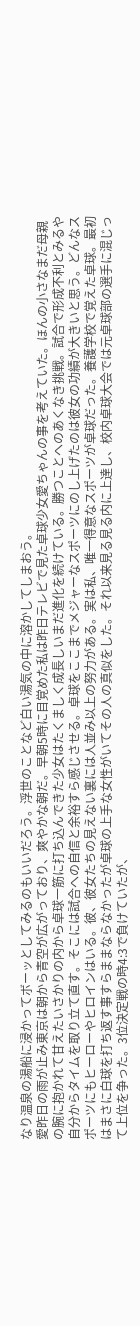なり温泉の湯船に浸かってボーッとしてみるのもいいだろう。浮世のことなど白い湯気の中に溶かしてしまおう。
愛昨日の雨が止み東京は朝から青空が広がっており、爽やかな朝だ。早朝5時に目覚めた私は昨日テレビで見た卓球少女愛ちゃんの事を考えていた。ほんの小さなまだ母親の腕に抱かれて甘えたいさかりの内から卓球一筋に打ち込んできた少女はたくましく成長しいまだ進化を続けている。勝つことへのあくなき挑戦。試合で形成不利とみるや自分からタイムを取り立て直す。そこには試合への自信と余裕すら感じさせる。卓球をここまでメジャーなスポーツにのし上げたのは彼女の功績が大きいと思う。どんなスポーツにもヒーローやヒロインはいる。彼、彼女たちの見えない裏には人並み以上の努力がある。実は私、唯一得意なスポーツが卓球だった。養護学校で覚えた卓球。最初はまさに白球を打ち返す事すらままならなかったが卓球の上手な女性がいてその人の真似をした。それ以来見る見る内に上達し、校内卓球大会では元卓球部の選手に混じって上位を争った。3位決定戦の時4:3で負けていたが、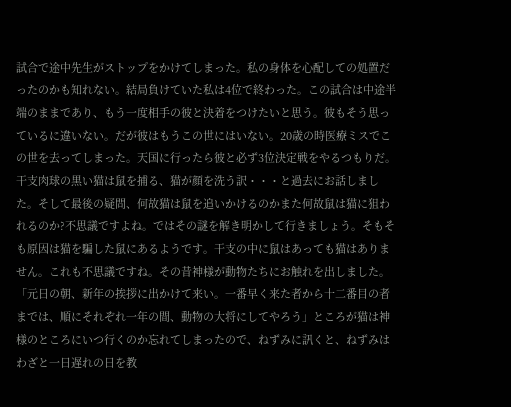試合で途中先生がストップをかけてしまった。私の身体を心配しての処置だったのかも知れない。結局負けていた私は4位で終わった。この試合は中途半端のままであり、もう一度相手の彼と決着をつけたいと思う。彼もそう思っているに違いない。だが彼はもうこの世にはいない。20歳の時医療ミスでこの世を去ってしまった。天国に行ったら彼と必ず3位決定戦をやるつもりだ。
干支肉球の黒い猫は鼠を捕る、猫が顔を洗う訳・・・と過去にお話しました。そして最後の疑問、何故猫は鼠を追いかけるのかまた何故鼠は猫に狙われるのか?不思議ですよね。ではその謎を解き明かして行きましょう。そもそも原因は猫を騙した鼠にあるようです。干支の中に鼠はあっても猫はありません。これも不思議ですね。その昔神様が動物たちにお触れを出しました。「元日の朝、新年の挨拶に出かけて来い。一番早く来た者から十二番目の者までは、順にそれぞれ一年の間、動物の大将にしてやろう」ところが猫は神様のところにいつ行くのか忘れてしまったので、ねずみに訊くと、ねずみはわざと一日遅れの日を教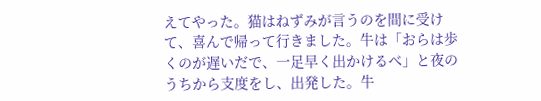えてやった。猫はねずみが言うのを間に受けて、喜んで帰って行きました。牛は「おらは歩くのが遅いだで、一足早く出かけるべ」と夜のうちから支度をし、出発した。牛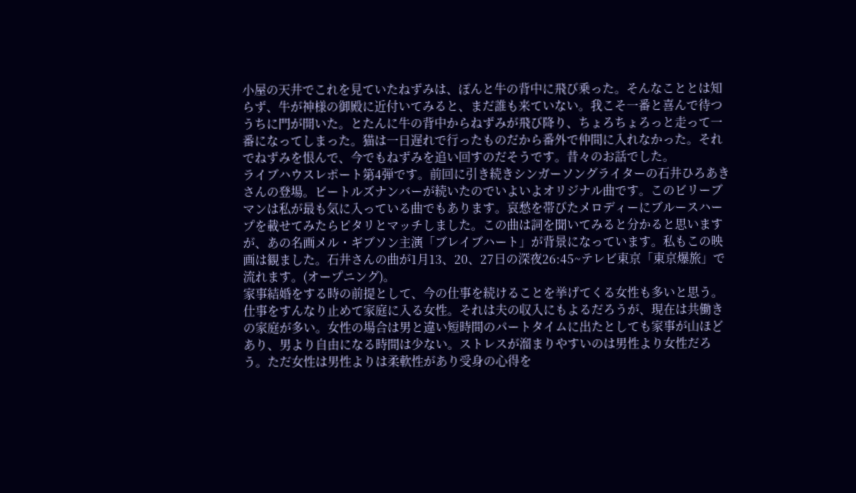小屋の天井でこれを見ていたねずみは、ぽんと牛の背中に飛び乗った。そんなこととは知らず、牛が神様の御殿に近付いてみると、まだ誰も来ていない。我こそ一番と喜んで待つうちに門が開いた。とたんに牛の背中からねずみが飛び降り、ちょろちょろっと走って一番になってしまった。猫は一日遅れで行ったものだから番外で仲間に入れなかった。それでねずみを恨んで、今でもねずみを追い回すのだそうです。昔々のお話でした。
ライブハウスレポート第4弾です。前回に引き続きシンガーソングライターの石井ひろあきさんの登場。ビートルズナンバーが続いたのでいよいよオリジナル曲です。このビリーブマンは私が最も気に入っている曲でもあります。哀愁を帯びたメロディーにブルースハープを載せてみたらピタリとマッチしました。この曲は詞を聞いてみると分かると思いますが、あの名画メル・ギブソン主演「ブレイブハート」が背景になっています。私もこの映画は観ました。石井さんの曲が1月13、20、27日の深夜26:45~テレビ東京「東京爆旅」で流れます。(オープニング)。
家事結婚をする時の前提として、今の仕事を続けることを挙げてくる女性も多いと思う。仕事をすんなり止めて家庭に入る女性。それは夫の収入にもよるだろうが、現在は共働きの家庭が多い。女性の場合は男と違い短時間のパートタイムに出たとしても家事が山ほどあり、男より自由になる時間は少ない。ストレスが溜まりやすいのは男性より女性だろう。ただ女性は男性よりは柔軟性があり受身の心得を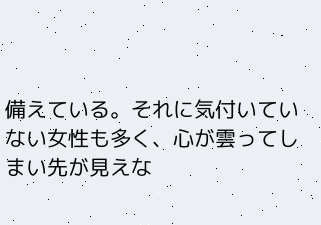備えている。それに気付いていない女性も多く、心が雲ってしまい先が見えな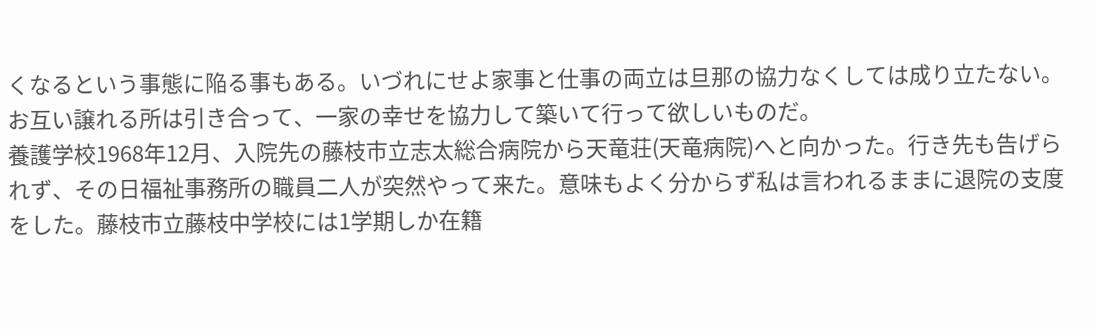くなるという事態に陥る事もある。いづれにせよ家事と仕事の両立は旦那の協力なくしては成り立たない。お互い譲れる所は引き合って、一家の幸せを協力して築いて行って欲しいものだ。
養護学校1968年12月、入院先の藤枝市立志太総合病院から天竜荘(天竜病院)へと向かった。行き先も告げられず、その日福祉事務所の職員二人が突然やって来た。意味もよく分からず私は言われるままに退院の支度をした。藤枝市立藤枝中学校には1学期しか在籍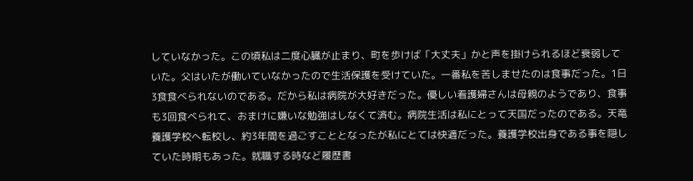していなかった。この頃私は二度心臓が止まり、町を歩けば「大丈夫」かと声を掛けられるほど衰弱していた。父はいたが働いていなかったので生活保護を受けていた。一番私を苦しませたのは食事だった。1日3食食べられないのである。だから私は病院が大好きだった。優しい看護婦さんは母親のようであり、食事も3回食べられて、おまけに嫌いな勉強はしなくて済む。病院生活は私にとって天国だったのである。天竜養護学校へ転校し、約3年間を過ごすこととなったが私にとては快適だった。養護学校出身である事を隠していた時期もあった。就職する時など履歴書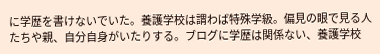に学歴を書けないでいた。養護学校は謂わば特殊学級。偏見の眼で見る人たちや親、自分自身がいたりする。ブログに学歴は関係ない、養護学校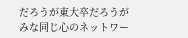だろうが東大卒だろうがみな同じ心のネットワー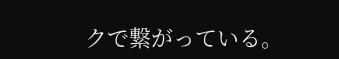クで繋がっている。